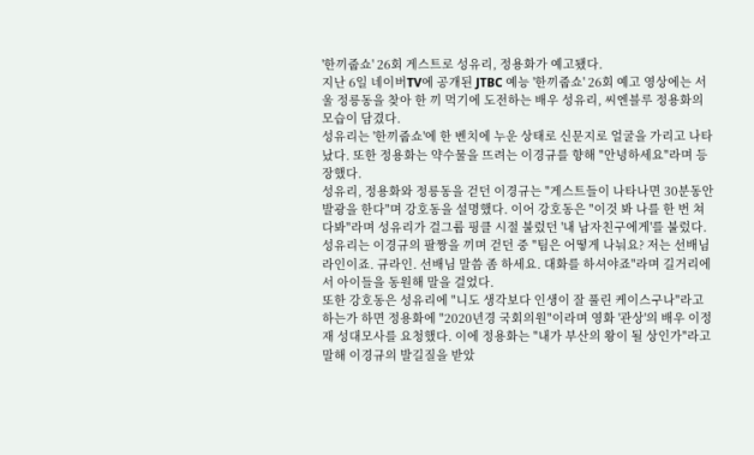'한끼줍쇼' 26회 게스트로 성유리, 정용화가 예고됐다.
지난 6일 네이버TV에 공개된 JTBC 예능 '한끼줍쇼' 26회 예고 영상에는 서울 정릉동을 찾아 한 끼 먹기에 도전하는 배우 성유리, 씨엔블루 정용화의 모습이 담겼다.
성유리는 '한끼줍쇼'에 한 벤치에 누운 상태로 신문지로 얼굴을 가리고 나타났다. 또한 정용화는 약수물을 뜨려는 이경규를 향해 "안녕하세요"라며 등장했다.
성유리, 정용화와 정릉동을 걷던 이경규는 "게스트들이 나타나면 30분동안 발광을 한다"며 강호동을 설명했다. 이어 강호동은 "이것 봐 나를 한 번 쳐다봐"라며 성유리가 걸그룹 핑클 시절 불렀던 '내 남자친구에게'를 불렀다.
성유리는 이경규의 팔짱을 끼며 걷던 중 "팀은 어떻게 나눠요? 저는 선배님 라인이죠. 규라인. 선배님 말씀 좀 하세요. 대화를 하셔야죠"라며 길거리에서 아이들을 동원해 말을 걸었다.
또한 강호동은 성유리에 "니도 생각보다 인생이 잘 풀린 케이스구나"라고 하는가 하면 정용화에 "2020년경 국회의원"이라며 영화 '관상'의 배우 이정재 성대모사를 요청했다. 이에 정용화는 "내가 부산의 왕이 될 상인가"라고 말해 이경규의 발길질을 받았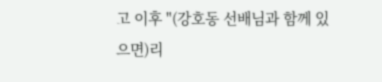고 이후 "(강호동 선배님과 함께 있으면)리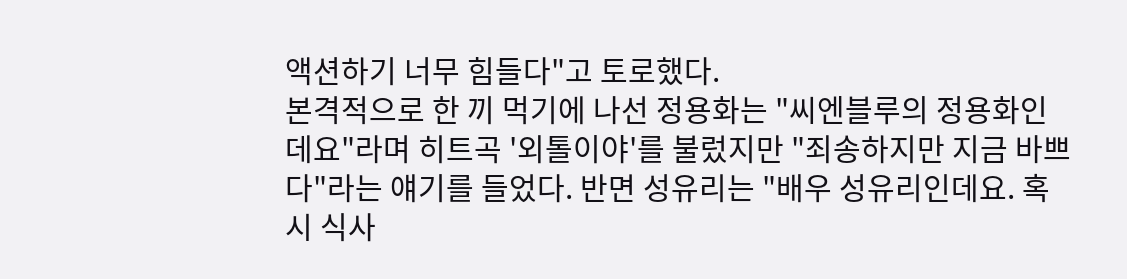액션하기 너무 힘들다"고 토로했다.
본격적으로 한 끼 먹기에 나선 정용화는 "씨엔블루의 정용화인데요"라며 히트곡 '외톨이야'를 불렀지만 "죄송하지만 지금 바쁘다"라는 얘기를 들었다. 반면 성유리는 "배우 성유리인데요. 혹시 식사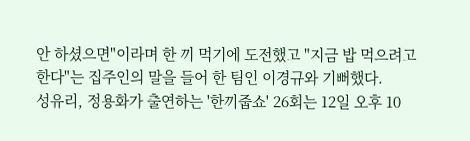안 하셨으면"이라며 한 끼 먹기에 도전했고 "지금 밥 먹으려고 한다"는 집주인의 말을 들어 한 팀인 이경규와 기뻐했다.
성유리, 정용화가 출연하는 '한끼줍쇼' 26회는 12일 오후 10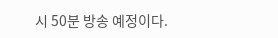시 50분 방송 예정이다.